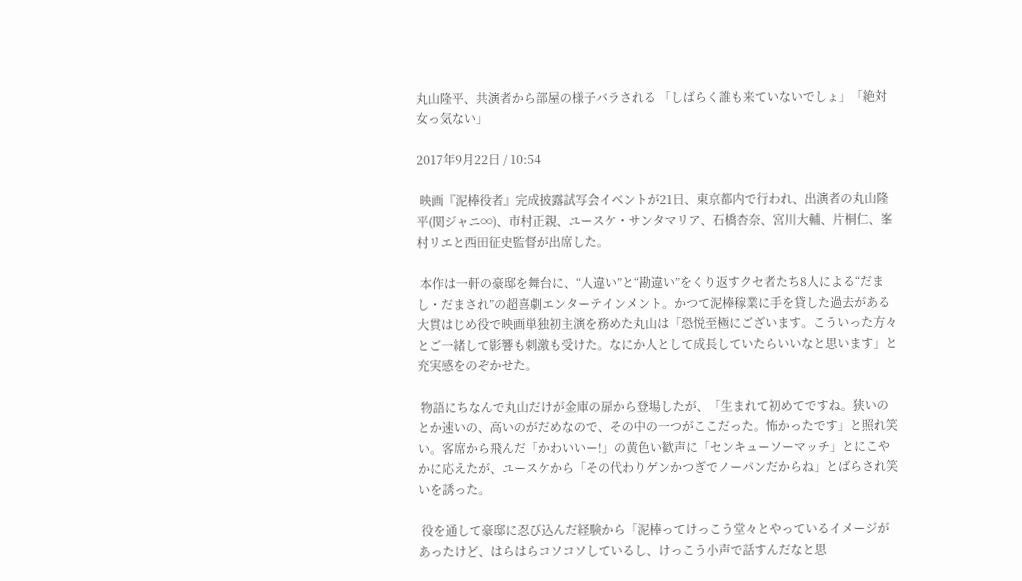丸山隆平、共演者から部屋の様子バラされる 「しばらく誰も来ていないでしょ」「絶対女っ気ない」

2017年9月22日 / 10:54

 映画『泥棒役者』完成披露試写会イベントが21日、東京都内で行われ、出演者の丸山隆平(関ジャニ∞)、市村正親、ユースケ・サンタマリア、石橋杏奈、宮川大輔、片桐仁、峯村リエと西田征史監督が出席した。

 本作は一軒の豪邸を舞台に、“人違い”と“勘違い”をくり返すクセ者たち8人による“だまし・だまされ”の超喜劇エンターテインメント。かつて泥棒稼業に手を貸した過去がある大貫はじめ役で映画単独初主演を務めた丸山は「恐悦至極にございます。こういった方々とご一緒して影響も刺激も受けた。なにか人として成長していたらいいなと思います」と充実感をのぞかせた。

 物語にちなんで丸山だけが金庫の扉から登場したが、「生まれて初めてですね。狭いのとか速いの、高いのがだめなので、その中の一つがここだった。怖かったです」と照れ笑い。客席から飛んだ「かわいいー!」の黄色い歓声に「センキューソーマッチ」とにこやかに応えたが、ユースケから「その代わりゲンかつぎでノーパンだからね」とばらされ笑いを誘った。

 役を通して豪邸に忍び込んだ経験から「泥棒ってけっこう堂々とやっているイメージがあったけど、はらはらコソコソしているし、けっこう小声で話すんだなと思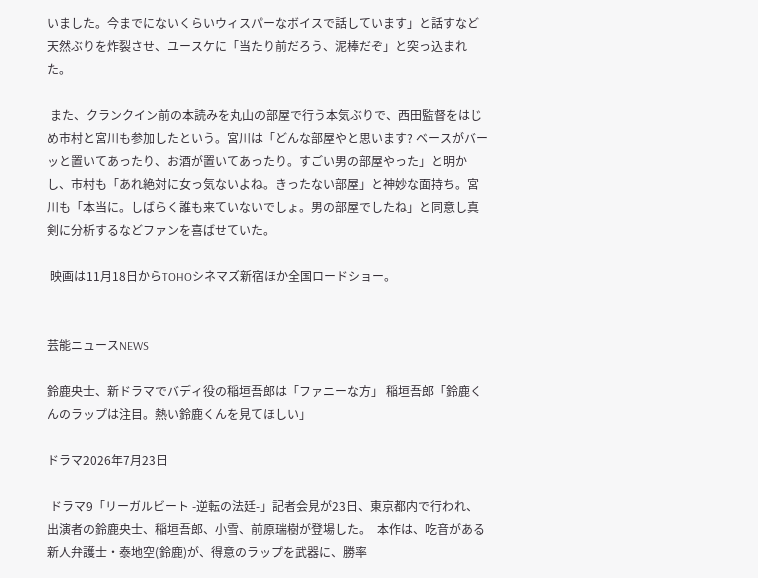いました。今までにないくらいウィスパーなボイスで話しています」と話すなど天然ぶりを炸裂させ、ユースケに「当たり前だろう、泥棒だぞ」と突っ込まれた。

 また、クランクイン前の本読みを丸山の部屋で行う本気ぶりで、西田監督をはじめ市村と宮川も参加したという。宮川は「どんな部屋やと思います? ベースがバーッと置いてあったり、お酒が置いてあったり。すごい男の部屋やった」と明かし、市村も「あれ絶対に女っ気ないよね。きったない部屋」と神妙な面持ち。宮川も「本当に。しばらく誰も来ていないでしょ。男の部屋でしたね」と同意し真剣に分析するなどファンを喜ばせていた。

 映画は11月18日からTOHOシネマズ新宿ほか全国ロードショー。


芸能ニュースNEWS

鈴鹿央士、新ドラマでバディ役の稲垣吾郎は「ファニーな方」 稲垣吾郎「鈴鹿くんのラップは注目。熱い鈴鹿くんを見てほしい」

ドラマ2026年7月23日

 ドラマ9「リーガルビート -逆転の法廷-」記者会見が23日、東京都内で行われ、出演者の鈴鹿央士、稲垣吾郎、小雪、前原瑞樹が登場した。  本作は、吃音がある新人弁護士・泰地空(鈴鹿)が、得意のラップを武器に、勝率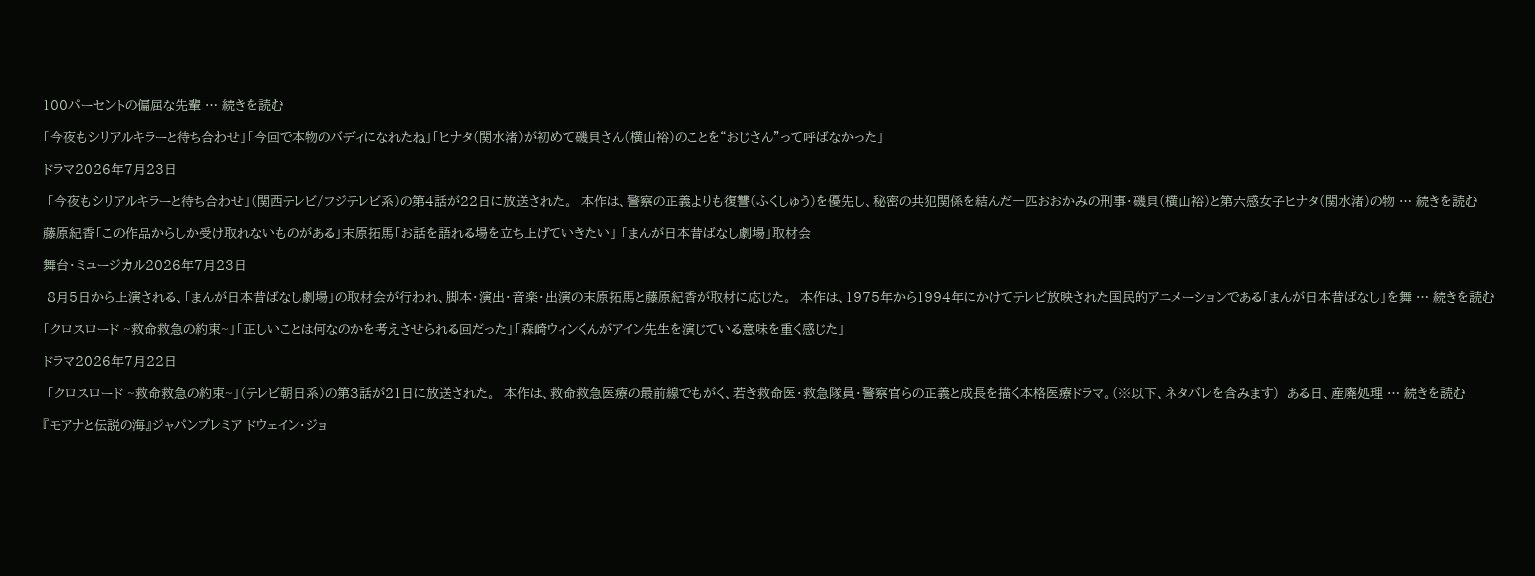100パーセントの偏屈な先輩 … 続きを読む

「今夜もシリアルキラーと待ち合わせ」「今回で本物のバディになれたね」「ヒナタ(関水渚)が初めて磯貝さん(横山裕)のことを“おじさん”って呼ばなかった」

ドラマ2026年7月23日

 「今夜もシリアルキラーと待ち合わせ」(関西テレビ/フジテレビ系)の第4話が22日に放送された。  本作は、警察の正義よりも復讐(ふくしゅう)を優先し、秘密の共犯関係を結んだ一匹おおかみの刑事・磯貝(横山裕)と第六感女子ヒナタ(関水渚)の物 … 続きを読む

藤原紀香「この作品からしか受け取れないものがある」末原拓馬「お話を語れる場を立ち上げていきたい」 「まんが日本昔ばなし劇場」取材会

舞台・ミュージカル2026年7月23日

 8月5日から上演される、「まんが日本昔ばなし劇場」の取材会が行われ、脚本・演出・音楽・出演の末原拓馬と藤原紀香が取材に応じた。  本作は、1975年から1994年にかけてテレビ放映された国民的アニメーションである「まんが日本昔ばなし」を舞 … 続きを読む

「クロスロード ~救命救急の約束~」「正しいことは何なのかを考えさせられる回だった」「森崎ウィンくんがアイン先生を演じている意味を重く感じた」

ドラマ2026年7月22日

 「クロスロード ~救命救急の約束~」(テレビ朝日系)の第3話が21日に放送された。  本作は、救命救急医療の最前線でもがく、若き救命医・救急隊員・警察官らの正義と成長を描く本格医療ドラマ。(※以下、ネタバレを含みます)  ある日、産廃処理 … 続きを読む

『モアナと伝説の海』ジャパンプレミア ドウェイン・ジョ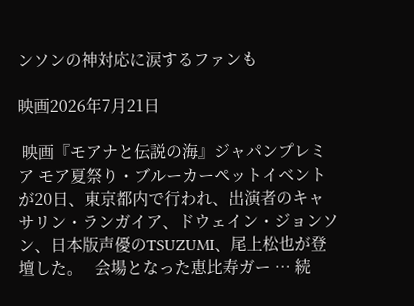ンソンの神対応に涙するファンも

映画2026年7月21日

 映画『モアナと伝説の海』ジャパンプレミア モア夏祭り・ブルーカーペットイベントが20日、東京都内で行われ、出演者のキャサリン・ランガイア、ドウェイン・ジョンソン、日本版声優のTSUZUMI、尾上松也が登壇した。   会場となった恵比寿ガー … 続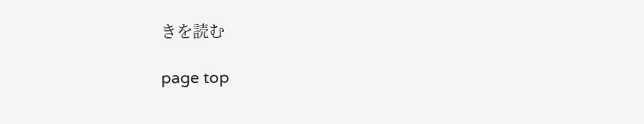きを読む

page top